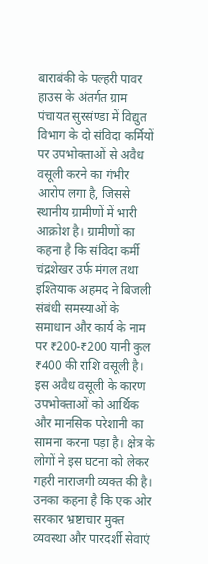बाराबंकी के पल्हरी पावर हाउस के अंतर्गत ग्राम पंचायत सुरसंण्डा में विद्युत विभाग के दो संविदा कर्मियों पर उपभोक्ताओं से अवैध वसूली करने का गंभीर आरोप लगा है, जिससे स्थानीय ग्रामीणों में भारी आक्रोश है। ग्रामीणों का कहना है कि संविदा कर्मी चंद्रशेखर उर्फ मंगल तथा इश्तियाक अहमद ने बिजली संबंधी समस्याओं के समाधान और कार्य के नाम पर ₹200-₹200 यानी कुल ₹400 की राशि वसूली है। इस अवैध वसूली के कारण उपभोक्ताओं को आर्थिक और मानसिक परेशानी का सामना करना पड़ा है। क्षेत्र के लोगों ने इस घटना को लेकर गहरी नाराजगी व्यक्त की है। उनका कहना है कि एक ओर सरकार भ्रष्टाचार मुक्त व्यवस्था और पारदर्शी सेवाएं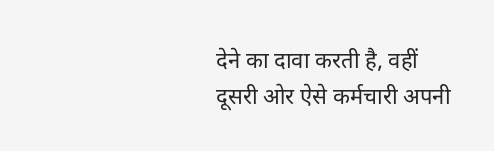देने का दावा करती है, वहीं दूसरी ओर ऐसे कर्मचारी अपनी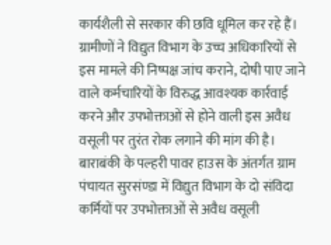कार्यशैली से सरकार की छवि धूमिल कर रहे हैं। ग्रामीणों ने विद्युत विभाग के उच्च अधिकारियों से इस मामले की निष्पक्ष जांच कराने, दोषी पाए जाने वाले कर्मचारियों के विरुद्ध आवश्यक कार्रवाई करने और उपभोक्ताओं से होने वाली इस अवैध वसूली पर तुरंत रोक लगाने की मांग की है।
बाराबंकी के पल्हरी पावर हाउस के अंतर्गत ग्राम पंचायत सुरसंण्डा में विद्युत विभाग के दो संविदा कर्मियों पर उपभोक्ताओं से अवैध वसूली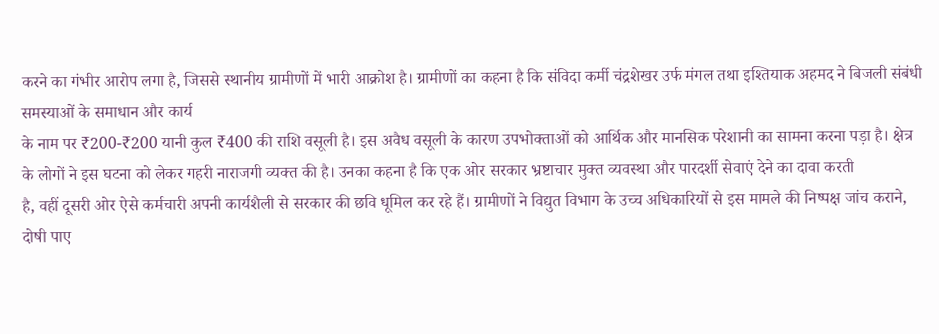करने का गंभीर आरोप लगा है, जिससे स्थानीय ग्रामीणों में भारी आक्रोश है। ग्रामीणों का कहना है कि संविदा कर्मी चंद्रशेखर उर्फ मंगल तथा इश्तियाक अहमद ने बिजली संबंधी समस्याओं के समाधान और कार्य
के नाम पर ₹200-₹200 यानी कुल ₹400 की राशि वसूली है। इस अवैध वसूली के कारण उपभोक्ताओं को आर्थिक और मानसिक परेशानी का सामना करना पड़ा है। क्षेत्र के लोगों ने इस घटना को लेकर गहरी नाराजगी व्यक्त की है। उनका कहना है कि एक ओर सरकार भ्रष्टाचार मुक्त व्यवस्था और पारदर्शी सेवाएं देने का दावा करती
है, वहीं दूसरी ओर ऐसे कर्मचारी अपनी कार्यशैली से सरकार की छवि धूमिल कर रहे हैं। ग्रामीणों ने विद्युत विभाग के उच्च अधिकारियों से इस मामले की निष्पक्ष जांच कराने, दोषी पाए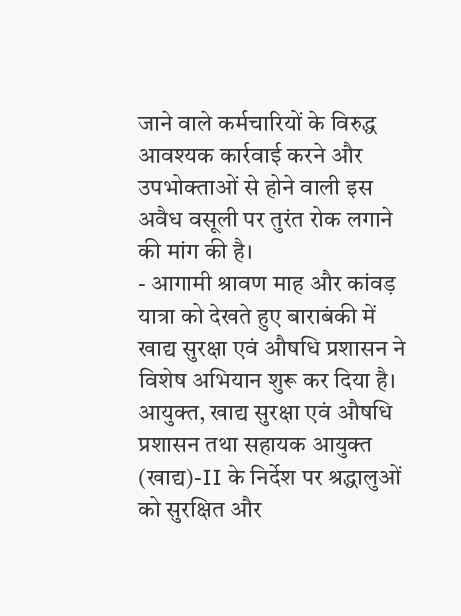जाने वाले कर्मचारियों के विरुद्ध आवश्यक कार्रवाई करने और उपभोक्ताओं से होने वाली इस अवैध वसूली पर तुरंत रोक लगाने की मांग की है।
- आगामी श्रावण माह और कांवड़ यात्रा को देखते हुए बाराबंकी में खाद्य सुरक्षा एवं औषधि प्रशासन ने विशेष अभियान शुरू कर दिया है। आयुक्त, खाद्य सुरक्षा एवं औषधि प्रशासन तथा सहायक आयुक्त (खाद्य)-II के निर्देश पर श्रद्धालुओं को सुरक्षित और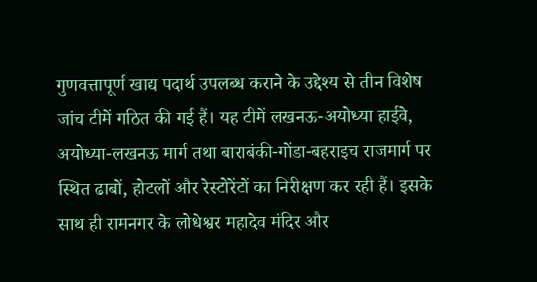गुणवत्तापूर्ण खाद्य पदार्थ उपलब्ध कराने के उद्देश्य से तीन विशेष जांच टीमें गठित की गई हैं। यह टीमें लखनऊ-अयोध्या हाईवे, अयोध्या-लखनऊ मार्ग तथा बाराबंकी-गोंडा-बहराइच राजमार्ग पर स्थित ढाबों, होटलों और रेस्टोरेंटों का निरीक्षण कर रही हैं। इसके साथ ही रामनगर के लोधेश्वर महादेव मंदिर और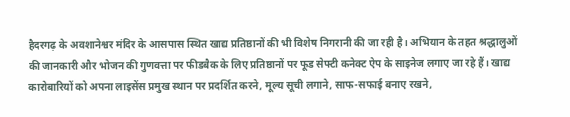हैदरगढ़ के अवशानेश्वर मंदिर के आसपास स्थित खाद्य प्रतिष्ठानों की भी विशेष निगरानी की जा रही है। अभियान के तहत श्रद्धालुओं की जानकारी और भोजन की गुणवत्ता पर फीडबैक के लिए प्रतिष्ठानों पर फूड सेफ्टी कनेक्ट ऐप के साइनेज लगाए जा रहे हैं। खाद्य कारोबारियों को अपना लाइसेंस प्रमुख स्थान पर प्रदर्शित करने, मूल्य सूची लगाने, साफ-सफाई बनाए रखने,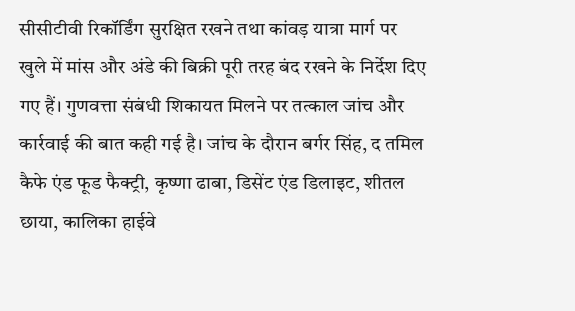सीसीटीवी रिकॉर्डिंग सुरक्षित रखने तथा कांवड़ यात्रा मार्ग पर खुले में मांस और अंडे की बिक्री पूरी तरह बंद रखने के निर्देश दिए गए हैं। गुणवत्ता संबंधी शिकायत मिलने पर तत्काल जांच और कार्रवाई की बात कही गई है। जांच के दौरान बर्गर सिंह, द तमिल कैफे एंड फूड फैक्ट्री, कृष्णा ढाबा, डिसेंट एंड डिलाइट, शीतल छाया, कालिका हाईवे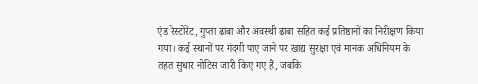एंड रेस्टोरेंट, गुप्ता ढाबा और अवस्थी ढाबा सहित कई प्रतिष्ठानों का निरीक्षण किया गया। कई स्थानों पर गंदगी पाए जाने पर खाद्य सुरक्षा एवं मानक अधिनियम के तहत सुधार नोटिस जारी किए गए हैं, जबकि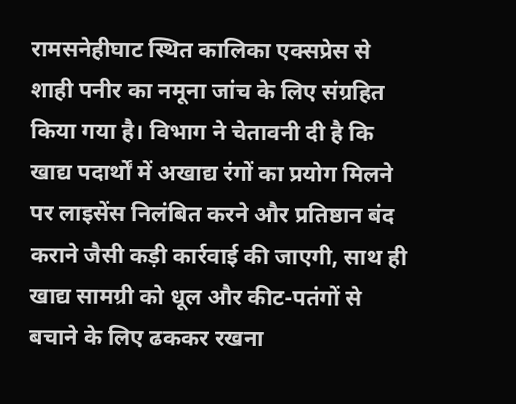रामसनेहीघाट स्थित कालिका एक्सप्रेस से शाही पनीर का नमूना जांच के लिए संग्रहित किया गया है। विभाग ने चेतावनी दी है कि खाद्य पदार्थों में अखाद्य रंगों का प्रयोग मिलने पर लाइसेंस निलंबित करने और प्रतिष्ठान बंद कराने जैसी कड़ी कार्रवाई की जाएगी, साथ ही खाद्य सामग्री को धूल और कीट-पतंगों से बचाने के लिए ढककर रखना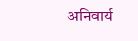अनिवार्य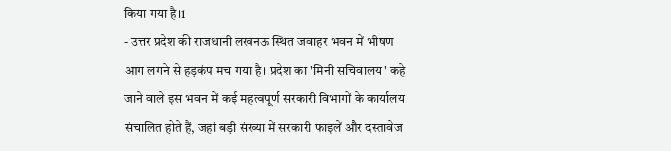किया गया है।1
- उत्तर प्रदेश की राजधानी लखनऊ स्थित जवाहर भवन में भीषण आग लगने से हड़कंप मच गया है। प्रदेश का 'मिनी सचिवालय' कहे जाने वाले इस भवन में कई महत्वपूर्ण सरकारी विभागों के कार्यालय संचालित होते हैं, जहां बड़ी संख्या में सरकारी फाइलें और दस्तावेज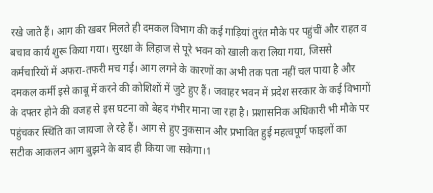रखे जाते हैं। आग की खबर मिलते ही दमकल विभाग की कई गाड़ियां तुरंत मौके पर पहुंचीं और राहत व बचाव कार्य शुरू किया गया। सुरक्षा के लिहाज से पूरे भवन को खाली करा लिया गया, जिससे कर्मचारियों में अफरा-तफरी मच गई। आग लगने के कारणों का अभी तक पता नहीं चल पाया है और दमकल कर्मी इसे काबू में करने की कोशिशों में जुटे हुए हैं। जवाहर भवन में प्रदेश सरकार के कई विभागों के दफ्तर होने की वजह से इस घटना को बेहद गंभीर माना जा रहा है। प्रशासनिक अधिकारी भी मौके पर पहुंचकर स्थिति का जायजा ले रहे हैं। आग से हुए नुकसान और प्रभावित हुई महत्वपूर्ण फाइलों का सटीक आकलन आग बुझने के बाद ही किया जा सकेगा।1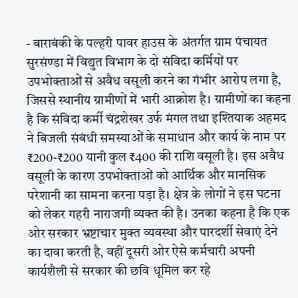- बाराबंकी के पल्हरी पावर हाउस के अंतर्गत ग्राम पंचायत सुरसंण्डा में विद्युत विभाग के दो संविदा कर्मियों पर उपभोक्ताओं से अवैध वसूली करने का गंभीर आरोप लगा है, जिससे स्थानीय ग्रामीणों में भारी आक्रोश है। ग्रामीणों का कहना है कि संविदा कर्मी चंद्रशेखर उर्फ मंगल तथा इश्तियाक अहमद ने बिजली संबंधी समस्याओं के समाधान और कार्य के नाम पर ₹200-₹200 यानी कुल ₹400 की राशि वसूली है। इस अवैध वसूली के कारण उपभोक्ताओं को आर्थिक और मानसिक परेशानी का सामना करना पड़ा है। क्षेत्र के लोगों ने इस घटना को लेकर गहरी नाराजगी व्यक्त की है। उनका कहना है कि एक ओर सरकार भ्रष्टाचार मुक्त व्यवस्था और पारदर्शी सेवाएं देने का दावा करती है, वहीं दूसरी ओर ऐसे कर्मचारी अपनी कार्यशैली से सरकार की छवि धूमिल कर रहे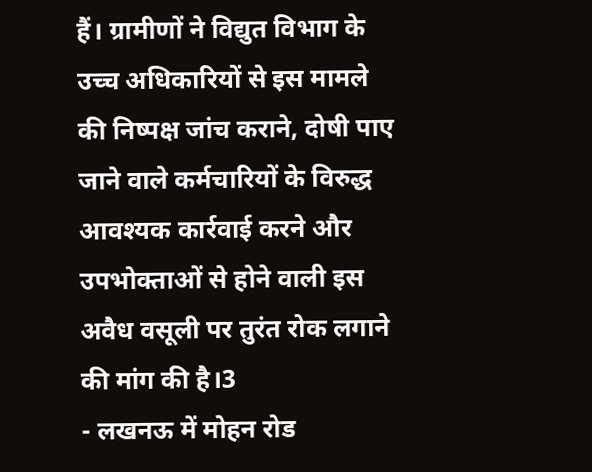हैं। ग्रामीणों ने विद्युत विभाग के उच्च अधिकारियों से इस मामले की निष्पक्ष जांच कराने, दोषी पाए जाने वाले कर्मचारियों के विरुद्ध आवश्यक कार्रवाई करने और उपभोक्ताओं से होने वाली इस अवैध वसूली पर तुरंत रोक लगाने की मांग की है।3
- लखनऊ में मोहन रोड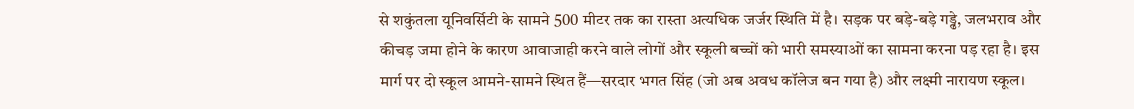से शकुंतला यूनिवर्सिटी के सामने 500 मीटर तक का रास्ता अत्यधिक जर्जर स्थिति में है। सड़क पर बड़े-बड़े गड्ढे, जलभराव और कीचड़ जमा होने के कारण आवाजाही करने वाले लोगों और स्कूली बच्चों को भारी समस्याओं का सामना करना पड़ रहा है। इस मार्ग पर दो स्कूल आमने-सामने स्थित हैं—सरदार भगत सिंह (जो अब अवध कॉलेज बन गया है) और लक्ष्मी नारायण स्कूल।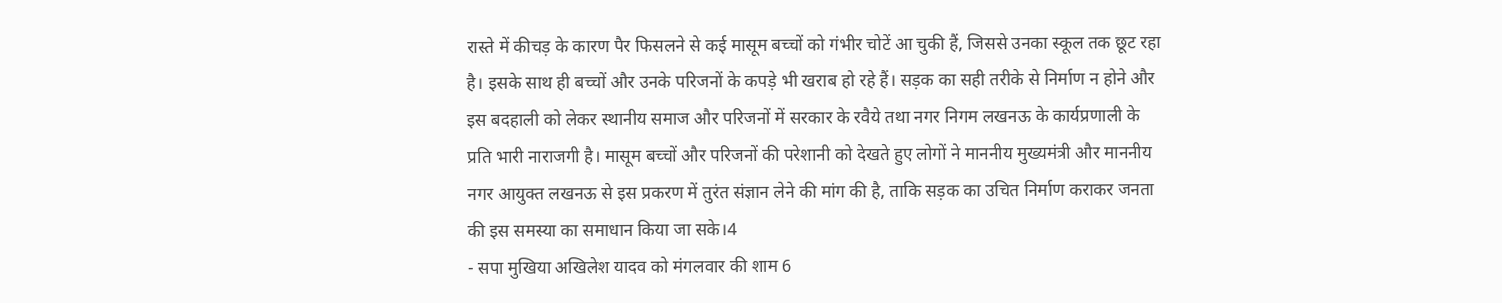रास्ते में कीचड़ के कारण पैर फिसलने से कई मासूम बच्चों को गंभीर चोटें आ चुकी हैं, जिससे उनका स्कूल तक छूट रहा है। इसके साथ ही बच्चों और उनके परिजनों के कपड़े भी खराब हो रहे हैं। सड़क का सही तरीके से निर्माण न होने और इस बदहाली को लेकर स्थानीय समाज और परिजनों में सरकार के रवैये तथा नगर निगम लखनऊ के कार्यप्रणाली के प्रति भारी नाराजगी है। मासूम बच्चों और परिजनों की परेशानी को देखते हुए लोगों ने माननीय मुख्यमंत्री और माननीय नगर आयुक्त लखनऊ से इस प्रकरण में तुरंत संज्ञान लेने की मांग की है, ताकि सड़क का उचित निर्माण कराकर जनता की इस समस्या का समाधान किया जा सके।4
- सपा मुखिया अखिलेश यादव को मंगलवार की शाम 6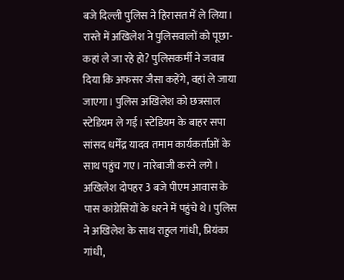बजे दिल्ली पुलिस ने हिरासत में ले लिया। रास्ते में अखिलेश ने पुलिसवालों को पूछा- कहां ले जा रहे हो? पुलिसकर्मी ने जवाब दिया कि अफसर जैसा कहेंगे, वहां ले जाया जाएगा। पुलिस अखिलेश को छत्रसाल स्टेडियम ले गई। स्टेडियम के बाहर सपा सांसद धर्मेंद्र यादव तमाम कार्यकर्ताओं के साथ पहुंच गए। नारेबाजी करने लगे। अखिलेश दोपहर 3 बजे पीएम आवास के पास कांग्रेसियों के धरने में पहुंचे थे। पुलिस ने अखिलेश के साथ राहुल गांधी, प्रियंका गांधी,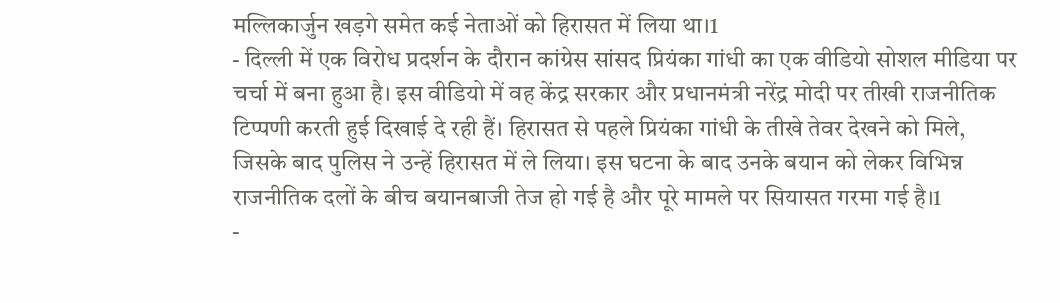मल्लिकार्जुन खड़गे समेत कई नेताओं को हिरासत में लिया था।1
- दिल्ली में एक विरोध प्रदर्शन के दौरान कांग्रेस सांसद प्रियंका गांधी का एक वीडियो सोशल मीडिया पर चर्चा में बना हुआ है। इस वीडियो में वह केंद्र सरकार और प्रधानमंत्री नरेंद्र मोदी पर तीखी राजनीतिक टिप्पणी करती हुई दिखाई दे रही हैं। हिरासत से पहले प्रियंका गांधी के तीखे तेवर देखने को मिले, जिसके बाद पुलिस ने उन्हें हिरासत में ले लिया। इस घटना के बाद उनके बयान को लेकर विभिन्न राजनीतिक दलों के बीच बयानबाजी तेज हो गई है और पूरे मामले पर सियासत गरमा गई है।1
-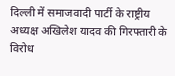दिल्ली में समाजवादी पार्टी के राष्ट्रीय अध्यक्ष अखिलेश यादव की गिरफ्तारी के विरोध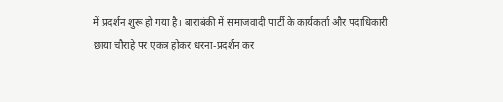में प्रदर्शन शुरू हो गया है। बाराबंकी में समाजवादी पार्टी के कार्यकर्ता और पदाधिकारी छाया चौराहे पर एकत्र होकर धरना-प्रदर्शन कर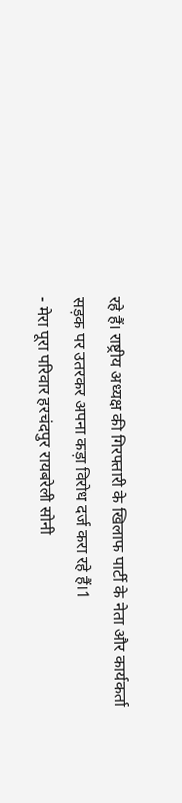रहे हैं। राष्ट्रीय अध्यक्ष की गिरफ्तारी के खिलाफ पार्टी के नेता और कार्यकर्ता सड़क पर उतरकर अपना कड़ा विरोध दर्ज करा रहे हैं।1
- मेरा पूरा परिवार हरचंदपुर रायबरेली सोनी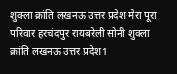शुक्ला क्रांति लखनऊ उत्तर प्रदेश मेरा पूरा परिवार हरचंदपुर रायबरेली सोनी शुक्ला क्रांति लखनऊ उत्तर प्रदेश1